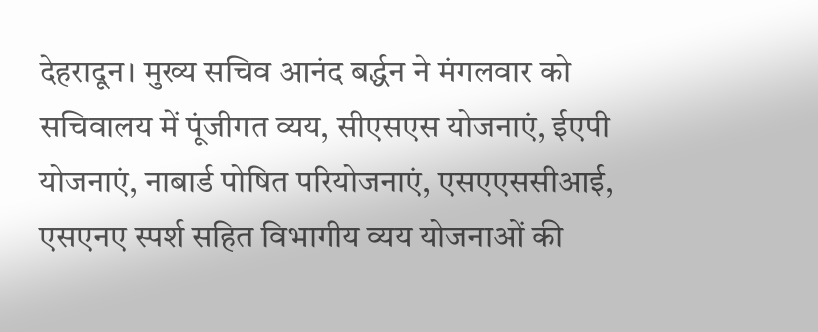देहरादून। मुख्य सचिव आनंद बर्द्धन ने मंगलवार को सचिवालय में पूंजीगत व्यय, सीएसएस योजनाएं, ईएपी योजनाएं, नाबार्ड पोषित परियोजनाएं, एसएएससीआई, एसएनए स्पर्श सहित विभागीय व्यय योजनाओं की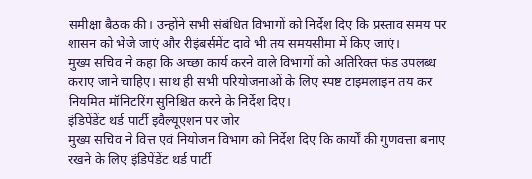समीक्षा बैठक की। उन्होंने सभी संबंधित विभागों को निर्देश दिए कि प्रस्ताव समय पर शासन को भेजे जाएं और रीइंबर्समेंट दावे भी तय समयसीमा में किए जाएं।
मुख्य सचिव ने कहा कि अच्छा कार्य करने वाले विभागों को अतिरिक्त फंड उपलब्ध कराए जाने चाहिए। साथ ही सभी परियोजनाओं के लिए स्पष्ट टाइमलाइन तय कर नियमित मॉनिटरिंग सुनिश्चित करने के निर्देश दिए।
इंडिपेंडेंट थर्ड पार्टी इवैल्यूएशन पर जोर
मुख्य सचिव ने वित्त एवं नियोजन विभाग को निर्देश दिए कि कार्यों की गुणवत्ता बनाए रखने के लिए इंडिपेंडेंट थर्ड पार्टी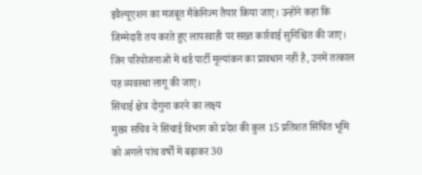इवैल्यूएशन का मजबूत मैकेनिज्म तैयार किया जाए। उन्होंने कहा कि जिम्मेदारी तय करते हुए लापरवाही पर सख्त कार्रवाई सुनिश्चित की जाए। जिन परियोजनाओं में थर्ड पार्टी मूल्यांकन का प्रावधान नहीं है, उनमें तत्काल यह व्यवस्था लागू की जाए।
सिंचाई क्षेत्र दोगुना करने का लक्ष्य
मुख्य सचिव ने सिंचाई विभाग को प्रदेश की कुल 15 प्रतिशत सिंचित भूमि को अगले पांच वर्षों में बढ़ाकर 30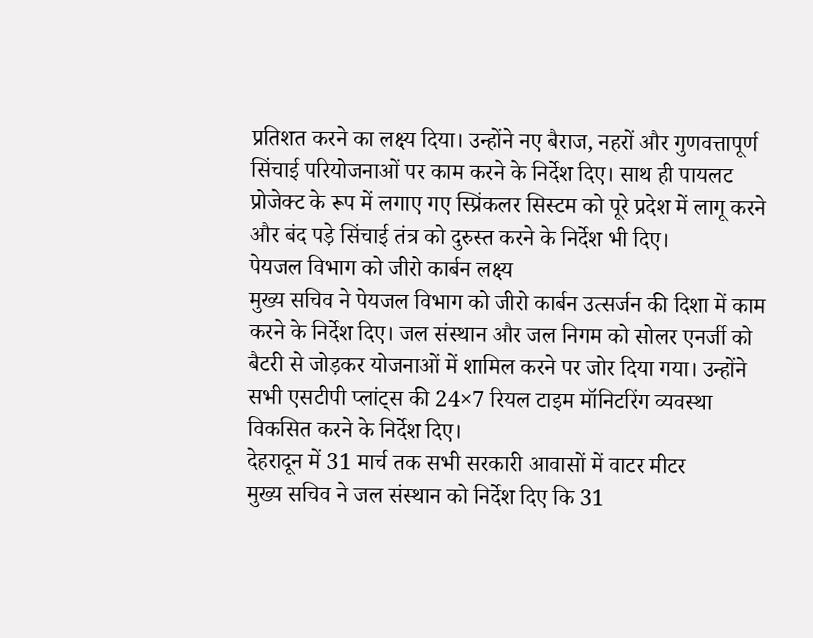प्रतिशत करने का लक्ष्य दिया। उन्होंने नए बैराज, नहरों और गुणवत्तापूर्ण सिंचाई परियोजनाओं पर काम करने के निर्देश दिए। साथ ही पायलट प्रोजेक्ट के रूप में लगाए गए स्प्रिंकलर सिस्टम को पूरे प्रदेश में लागू करने और बंद पड़े सिंचाई तंत्र को दुरुस्त करने के निर्देश भी दिए।
पेयजल विभाग को जीरो कार्बन लक्ष्य
मुख्य सचिव ने पेयजल विभाग को जीरो कार्बन उत्सर्जन की दिशा में काम करने के निर्देश दिए। जल संस्थान और जल निगम को सोलर एनर्जी को बैटरी से जोड़कर योजनाओं में शामिल करने पर जोर दिया गया। उन्होंने सभी एसटीपी प्लांट्स की 24×7 रियल टाइम मॉनिटरिंग व्यवस्था विकसित करने के निर्देश दिए।
देहरादून में 31 मार्च तक सभी सरकारी आवासों में वाटर मीटर
मुख्य सचिव ने जल संस्थान को निर्देश दिए कि 31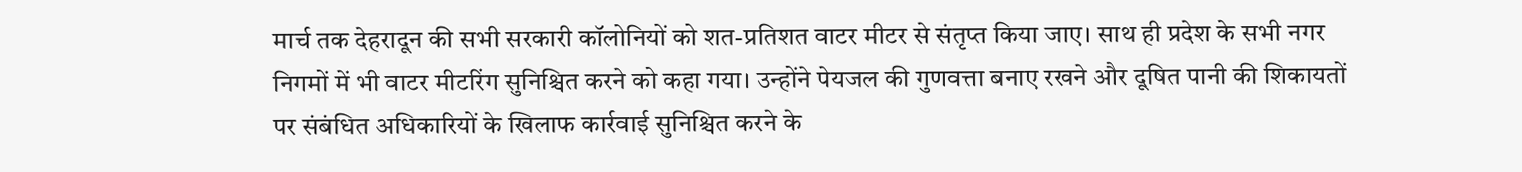मार्च तक देहरादून की सभी सरकारी कॉलोनियों को शत-प्रतिशत वाटर मीटर से संतृप्त किया जाए। साथ ही प्रदेश के सभी नगर निगमों में भी वाटर मीटरिंग सुनिश्चित करने को कहा गया। उन्होंने पेयजल की गुणवत्ता बनाए रखने और दूषित पानी की शिकायतों पर संबंधित अधिकारियों के खिलाफ कार्रवाई सुनिश्चित करने के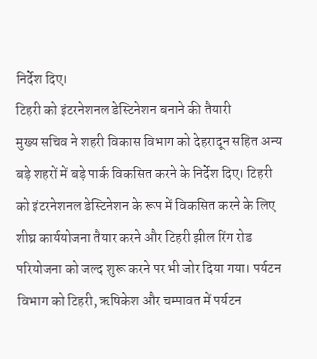निर्देश दिए।
टिहरी को इंटरनेशनल डेस्टिनेशन बनाने की तैयारी
मुख्य सचिव ने शहरी विकास विभाग को देहरादून सहित अन्य बड़े शहरों में बड़े पार्क विकसित करने के निर्देश दिए। टिहरी को इंटरनेशनल डेस्टिनेशन के रूप में विकसित करने के लिए शीघ्र कार्ययोजना तैयार करने और टिहरी झील रिंग रोड परियोजना को जल्द शुरू करने पर भी जोर दिया गया। पर्यटन विभाग को टिहरी, ऋषिकेश और चम्पावत में पर्यटन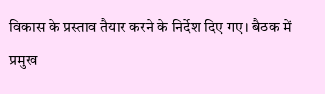विकास के प्रस्ताव तैयार करने के निर्देश दिए गए। बैठक में प्रमुख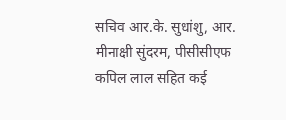सचिव आर.के. सुधांशु, आर. मीनाक्षी सुंदरम, पीसीसीएफ कपिल लाल सहित कई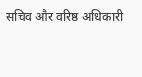सचिव और वरिष्ठ अधिकारी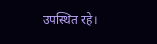उपस्थित रहे।